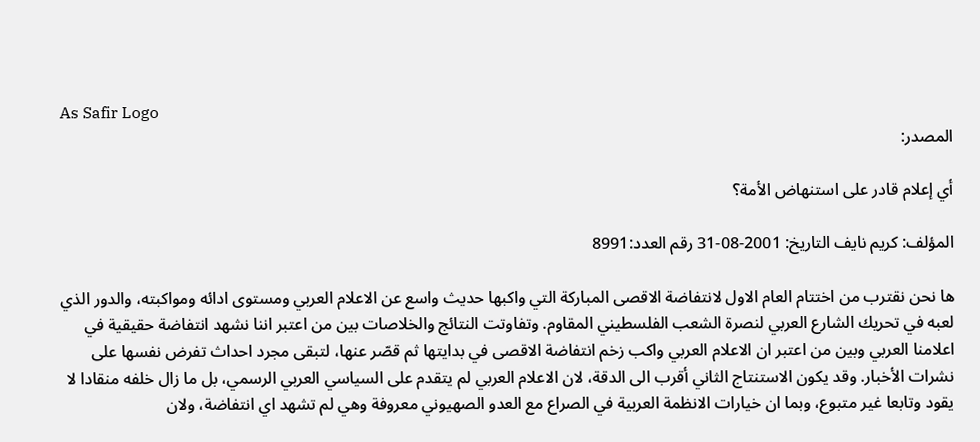As Safir Logo
المصدر:

أي إعلام قادر على استنهاض الأمة؟

المؤلف: كريم نايف التاريخ: 2001-08-31 رقم العدد:8991

ها نحن نقترب من اختتام العام الاول لانتفاضة الاقصى المباركة التي واكبها حديث واسع عن الاعلام العربي ومستوى ادائه ومواكبته، والدور الذي لعبه في تحريك الشارع العربي لنصرة الشعب الفلسطيني المقاوم. وتفاوتت النتائج والخلاصات بين من اعتبر اننا نشهد انتفاضة حقيقية في اعلامنا العربي وبين من اعتبر ان الاعلام العربي واكب زخم انتفاضة الاقصى في بدايتها ثم قصّر عنها، لتبقى مجرد احداث تفرض نفسها على نشرات الأخبار. وقد يكون الاستنتاج الثاني أقرب الى الدقة، لان الاعلام العربي لم يتقدم على السياسي العربي الرسمي، بل ما زال خلفه منقادا لا يقود وتابعا غير متبوع، وبما ان خيارات الانظمة العربية في الصراع مع العدو الصهيوني معروفة وهي لم تشهد اي انتفاضة، ولان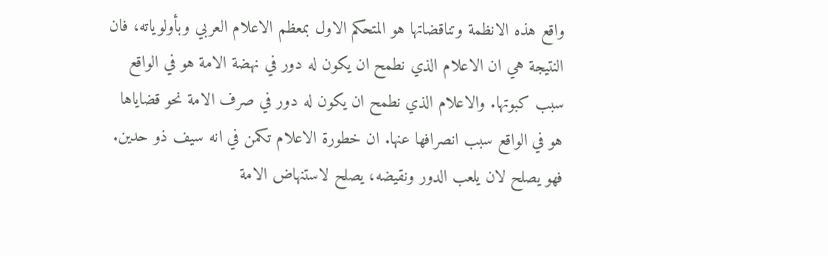واقع هذه الانظمة وتناقضاتها هو المتحكم الاول بمعظم الاعلام العربي وبأولوياته، فان النتيجة هي ان الاعلام الذي نطمح ان يكون له دور في نهضة الامة هو في الواقع سبب كبوتها. والاعلام الذي نطمح ان يكون له دور في صرف الامة نحو قضاياها هو في الواقع سبب انصرافها عنها. ان خطورة الاعلام تكمن في انه سيف ذو حدين. فهو يصلح لان يلعب الدور ونقيضه، يصلح لاستنهاض الامة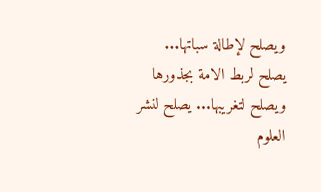ويصلح لإطالة سباتها... يصلح لربط الامة بجذورها ويصلح لتغريبها... يصلح لنشر العلوم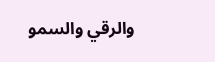والرقي والسمو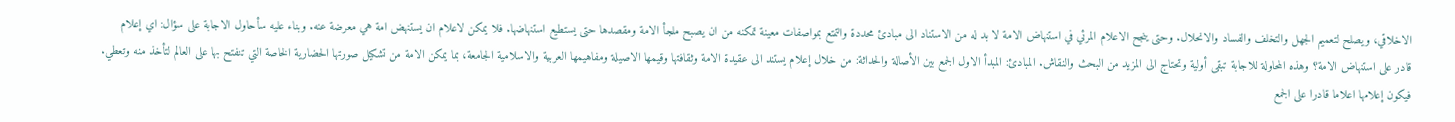الاخلاقي، ويصلح لتعميم الجهل والتخلف والفساد والانحلال. وحتى ينجح الاعلام المرئي في استنهاض الامة لا بد له من الاستناد الى مبادئ محددة والتمتع بمواصفات معينة تمكنه من ان يصبح ملجأ الامة ومقصدها حتى يستطيع استنهاضها. فلا يمكن لاعلام ان يستنهض امة هي معرضة عنه. وبناء عليه سأحاول الاجابة على سؤال: اي إعلام قادر على استنهاض الامة؟ وهذه المحاولة للاجابة تبقى أولية وتحتاج الى المزيد من البحث والنقاش. المبادئ: المبدأ الاول الجمع بين الأصالة والحداثة: من خلال إعلام يستند الى عقيدة الامة وثقافتها وقيمها الاصيلة ومفاهيمها العربية والاسلامية الجامعة، بما يمكن الامة من تشكيل صورتها الحضارية الخاصة التي تنفتح بها على العالم لتأخذ منه وتعطي. فيكون إعلامها اعلاما قادرا على الجمع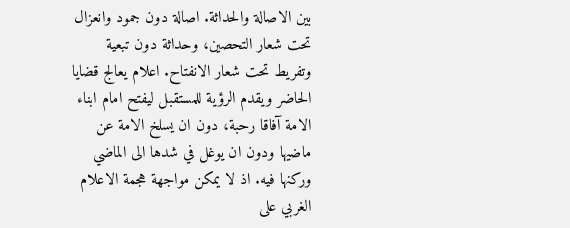بين الاصالة والحداثة. اصالة دون جمود وانعزال تحت شعار التحصين، وحداثة دون تبعية وتفريط تحت شعار الانفتاح. اعلام يعالج قضايا الحاضر ويقدم الرؤية للمستقبل ليفتح امام ابناء الامة آفاقا رحبة، دون ان يسلخ الامة عن ماضيها ودون ان يوغل في شدها الى الماضي وركنها فيه. اذ لا يمكن مواجهة هجمة الاعلام الغربي على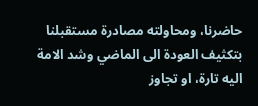حاضرنا، ومحاولته مصادرة مستقبلنا بتكثيف العودة الى الماضي وشد الامة اليه تارة، او تجاوز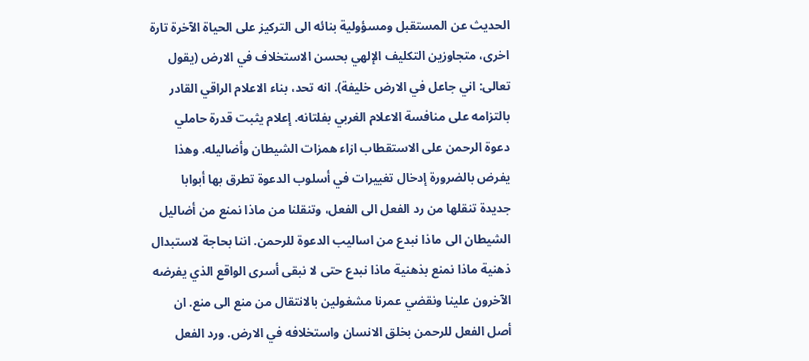الحديث عن المستقبل ومسؤولية بنائه الى التركيز على الحياة الآخرة تارة اخرى، متجاوزين التكليف الإلهي بحسن الاستخلاف في الارض (يقول تعالى: اني جاعل في الارض خليفة). انه تحد، بناء الاعلام الراقي القادر بالتزامه على منافسة الاعلام الغربي بفلتانه. إعلام يثبت قدرة حاملي دعوة الرحمن على الاستقطاب ازاء همزات الشيطان وأضاليله. وهذا يفرض بالضرورة إدخال تغييرات في أسلوب الدعوة تطرق بها أبوابا جديدة تنقلها من رد الفعل الى الفعل، وتنقلنا من ماذا نمنع من أضاليل الشيطان الى ماذا نبدع من اساليب الدعوة للرحمن. اننا بحاجة لاستبدال ذهنية ماذا نمنع بذهنية ماذا نبدع حتى لا نبقى أسرى الواقع الذي يفرضه الآخرون علينا ونقضي عمرنا مشغولين بالانتقال من منع الى منع. ان أصل الفعل للرحمن بخلق الانسان واستخلافه في الارض. ورد الفعل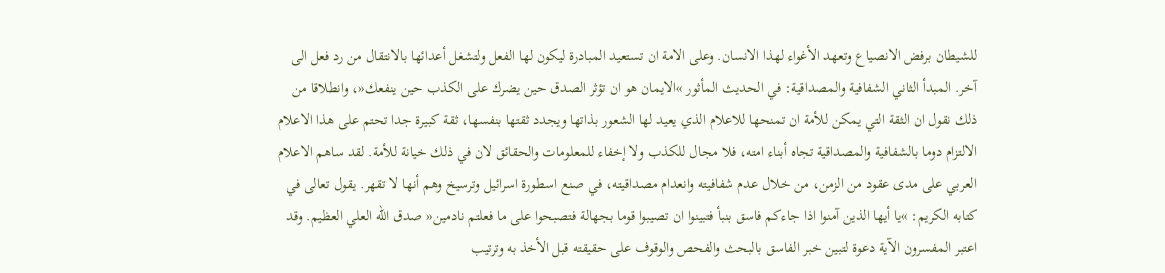للشيطان برفض الانصياع وتعهد الأغواء لهذا الانسان. وعلى الامة ان تستعيد المبادرة ليكون لها الفعل ولتشغل أعدائها بالانتقال من رد فعل الى آخر. المبدأ الثاني الشفافية والمصداقية: في الحديث المأثور »الايمان هو ان تؤثر الصدق حين يضرك على الكذب حين ينفعك«، وانطلاقا من ذلك نقول ان الثقة التي يمكن للأمة ان تمنحها للاعلام الذي يعيد لها الشعور بذاتها ويجدد ثقتها بنفسها، ثقة كبيرة جدا تحتم على هذا الاعلام الالتزام دوما بالشفافية والمصداقية تجاه أبناء امته، فلا مجال للكذب ولا إخفاء للمعلومات والحقائق لان في ذلك خيانة للأمة. لقد ساهم الاعلام العربي على مدى عقود من الزمن، من خلال عدم شفافيته وانعدام مصداقيته، في صنع اسطورة اسرائيل وترسيخ وهم أنها لا تقهر. يقول تعالى في كتابه الكريم: »يا أيها الذين آمنوا اذا جاءكم فاسق بنبأ فتبينوا ان تصيبوا قوما بجهالة فتصبحوا على ما فعلتم نادمين« صدق الله العلي العظيم. وقد اعتبر المفسرون الآية دعوة لتبين خبر الفاسق بالبحث والفحص والوقوف على حقيقته قبل الأخذ به وترتيب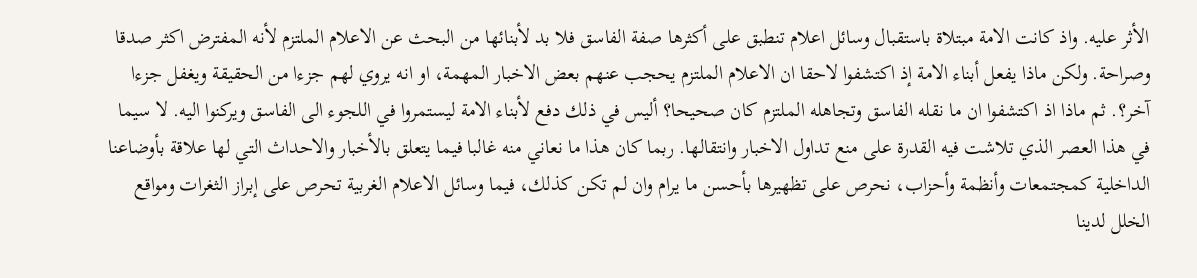الأثر عليه. واذ كانت الامة مبتلاة باستقبال وسائل اعلام تنطبق على أكثرها صفة الفاسق فلا بد لأبنائها من البحث عن الاعلام الملتزم لأنه المفترض اكثر صدقا وصراحة. ولكن ماذا يفعل أبناء الامة إذ اكتشفوا لاحقا ان الاعلام الملتزم يحجب عنهم بعض الاخبار المهمة، او انه يروي لهم جزءا من الحقيقة ويغفل جزءا آخر؟. ثم ماذا اذ اكتشفوا ان ما نقله الفاسق وتجاهله الملتزم كان صحيحا؟ أليس في ذلك دفع لأبناء الامة ليستمروا في اللجوء الى الفاسق ويركنوا اليه. لا سيما في هذا العصر الذي تلاشت فيه القدرة على منع تداول الاخبار وانتقالها. ربما كان هذا ما نعاني منه غالبا فيما يتعلق بالأخبار والاحداث التي لها علاقة بأوضاعنا الداخلية كمجتمعات وأنظمة وأحزاب، نحرص على تظهيرها بأحسن ما يرام وان لم تكن كذلك، فيما وسائل الاعلام الغربية تحرص على إبراز الثغرات ومواقع الخلل لدينا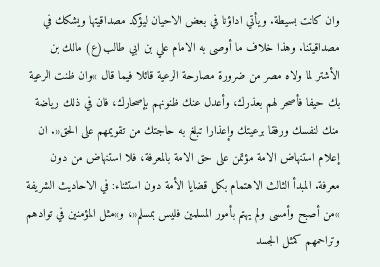وان كانت بسيطة. ويأتي اداؤنا في بعض الاحيان ليؤكد مصداقيتها ويشكك في مصداقيتنا. وهذا خلاف ما أوصى به الامام علي بن ابي طالب(ع) مالك بن الأشتر لما ولاه مصر من ضرورة مصارحة الرعية قائلا فيما قال »وان ظنت الرعية بك حيفا فأصحر لهم بعذرك، وأعدل عنك ظنونهم بإصحارك، فان في ذلك رياضة منك لنفسك ورفقا برعيتك وإعذارا تبلغ به حاجتك من تقويمهم على الحق«. ان إعلام استنهاض الامة مؤتمن على حق الامة بالمعرفة، فلا استنهاض من دون معرفة. المبدأ الثالث الاهتمام بكل قضايا الأمة دون استثناء: في الاحاديث الشريفة »من أصبح وأمسى ولم يهتم بأمور المسلمين فليس بمسلم«، و»مثل المؤمنين في توادهم وتراحمهم كمثل الجسد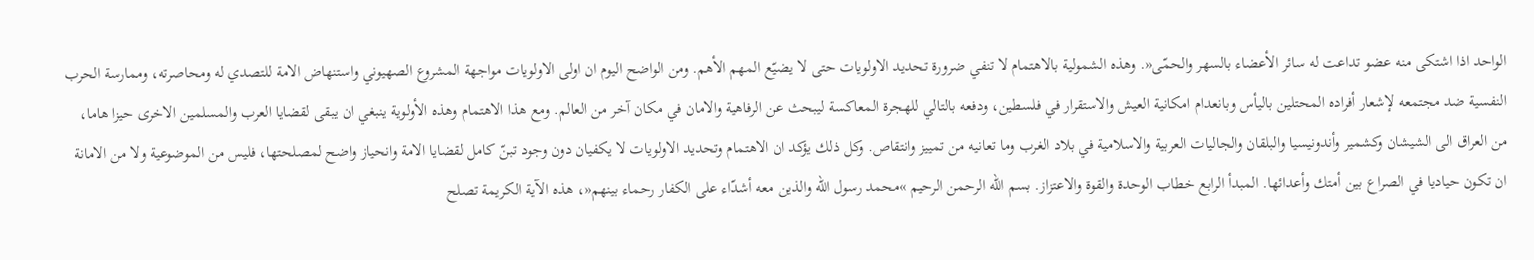الواحد اذا اشتكى منه عضو تداعت له سائر الأعضاء بالسهر والحمّى«. وهذه الشمولية بالاهتمام لا تنفي ضرورة تحديد الاولويات حتى لا يضيّع المهم الأهم. ومن الواضح اليوم ان اولى الاولويات مواجهة المشروع الصهيوني واستنهاض الامة للتصدي له ومحاصرته، وممارسة الحرب النفسية ضد مجتمعه لإشعار أفراده المحتلين باليأس وبانعدام امكانية العيش والاستقرار في فلسطين، ودفعه بالتالي للهجرة المعاكسة ليبحث عن الرفاهية والامان في مكان آخر من العالم. ومع هذا الاهتمام وهذه الأولوية ينبغي ان يبقى لقضايا العرب والمسلمين الاخرى حيزا هاما، من العراق الى الشيشان وكشمير وأندونيسيا والبلقان والجاليات العربية والاسلامية في بلاد الغرب وما تعانيه من تمييز وانتقاص. وكل ذلك يؤكد ان الاهتمام وتحديد الاولويات لا يكفيان دون وجود تبنّ كامل لقضايا الامة وانحياز واضح لمصلحتها، فليس من الموضوعية ولا من الامانة ان تكون حياديا في الصراع بين أمتك وأعدائها. المبدأ الرابع خطاب الوحدة والقوة والاعتزاز. بسم الله الرحمن الرحيم »محمد رسول الله والذين معه أشدّاء على الكفار رحماء بينهم«، هذه الآية الكريمة تصلح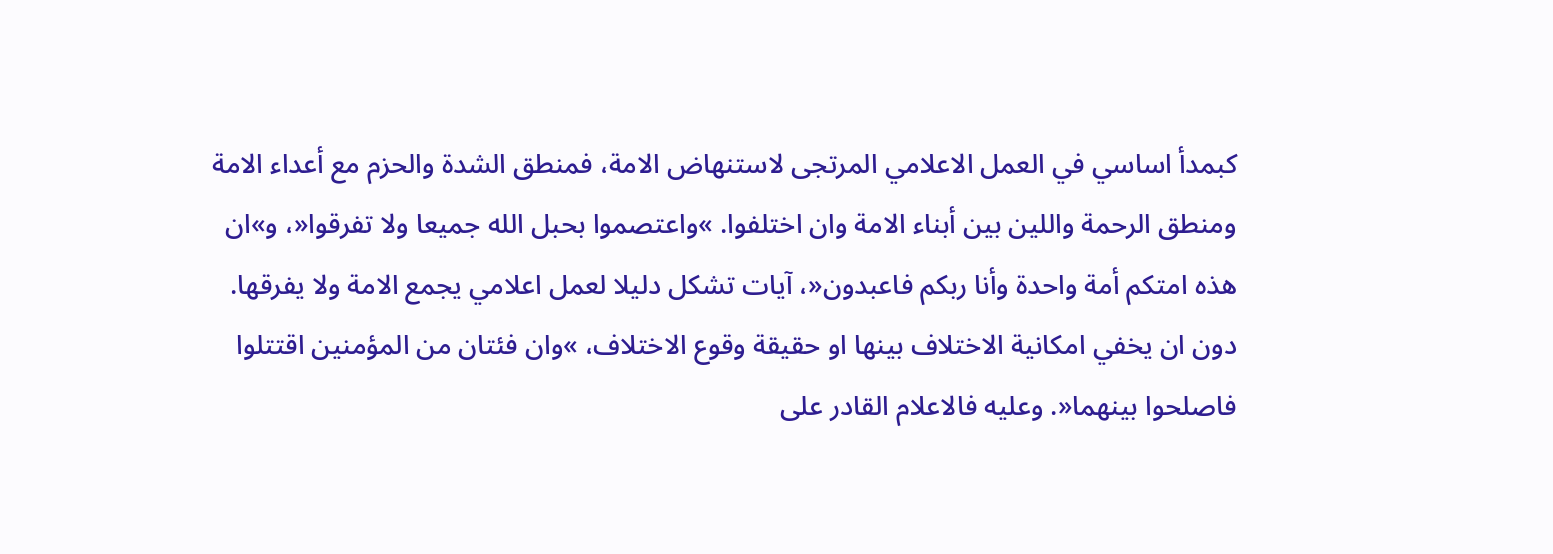كبمدأ اساسي في العمل الاعلامي المرتجى لاستنهاض الامة، فمنطق الشدة والحزم مع أعداء الامة ومنطق الرحمة واللين بين أبناء الامة وان اختلفوا. »واعتصموا بحبل الله جميعا ولا تفرقوا«، و»ان هذه امتكم أمة واحدة وأنا ربكم فاعبدون«، آيات تشكل دليلا لعمل اعلامي يجمع الامة ولا يفرقها. دون ان يخفي امكانية الاختلاف بينها او حقيقة وقوع الاختلاف، »وان فئتان من المؤمنين اقتتلوا فاصلحوا بينهما«. وعليه فالاعلام القادر على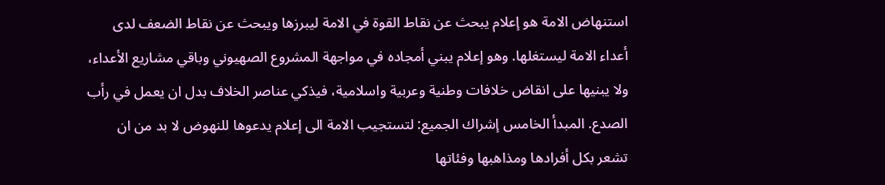استنهاض الامة هو إعلام يبحث عن نقاط القوة في الامة ليبرزها ويبحث عن نقاط الضعف لدى أعداء الامة ليستغلها. وهو إعلام يبني أمجاده في مواجهة المشروع الصهيوني وباقي مشاريع الأعداء، ولا يبنيها على انقاض خلافات وطنية وعربية واسلامية، فيذكي عناصر الخلاف بدل ان يعمل في رأب الصدع. المبدأ الخامس إشراك الجميع: لتستجيب الامة الى إعلام يدعوها للنهوض لا بد من ان تشعر بكل أفرادها ومذاهبها وفئاتها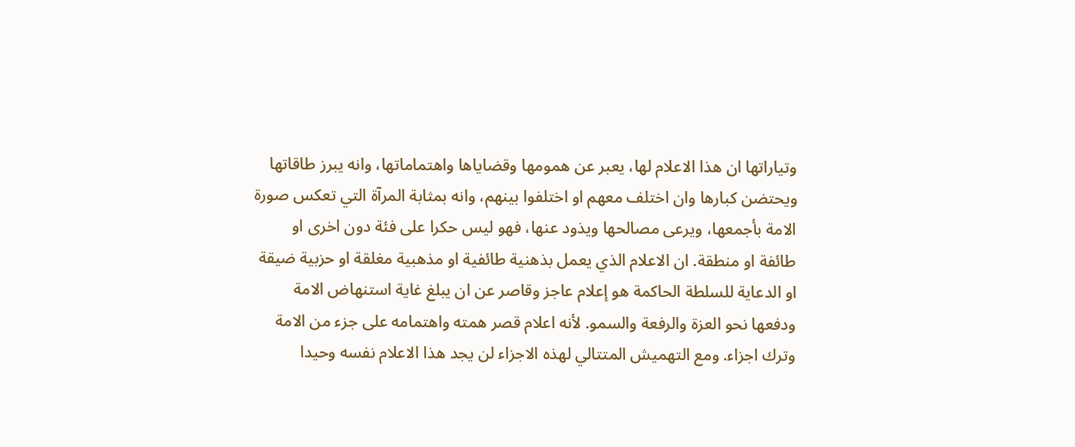وتياراتها ان هذا الاعلام لها، يعبر عن همومها وقضاياها واهتماماتها، وانه يبرز طاقاتها ويحتضن كبارها وان اختلف معهم او اختلفوا بينهم، وانه بمثابة المرآة التي تعكس صورة الامة بأجمعها، ويرعى مصالحها ويذود عنها، فهو ليس حكرا على فئة دون اخرى او طائفة او منطقة. ان الاعلام الذي يعمل بذهنية طائفية او مذهبية مغلقة او حزبية ضيقة او الدعاية للسلطة الحاكمة هو إعلام عاجز وقاصر عن ان يبلغ غاية استنهاض الامة ودفعها نحو العزة والرفعة والسمو. لأنه اعلام قصر همته واهتمامه على جزء من الامة وترك اجزاء. ومع التهميش المتتالي لهذه الاجزاء لن يجد هذا الاعلام نفسه وحيدا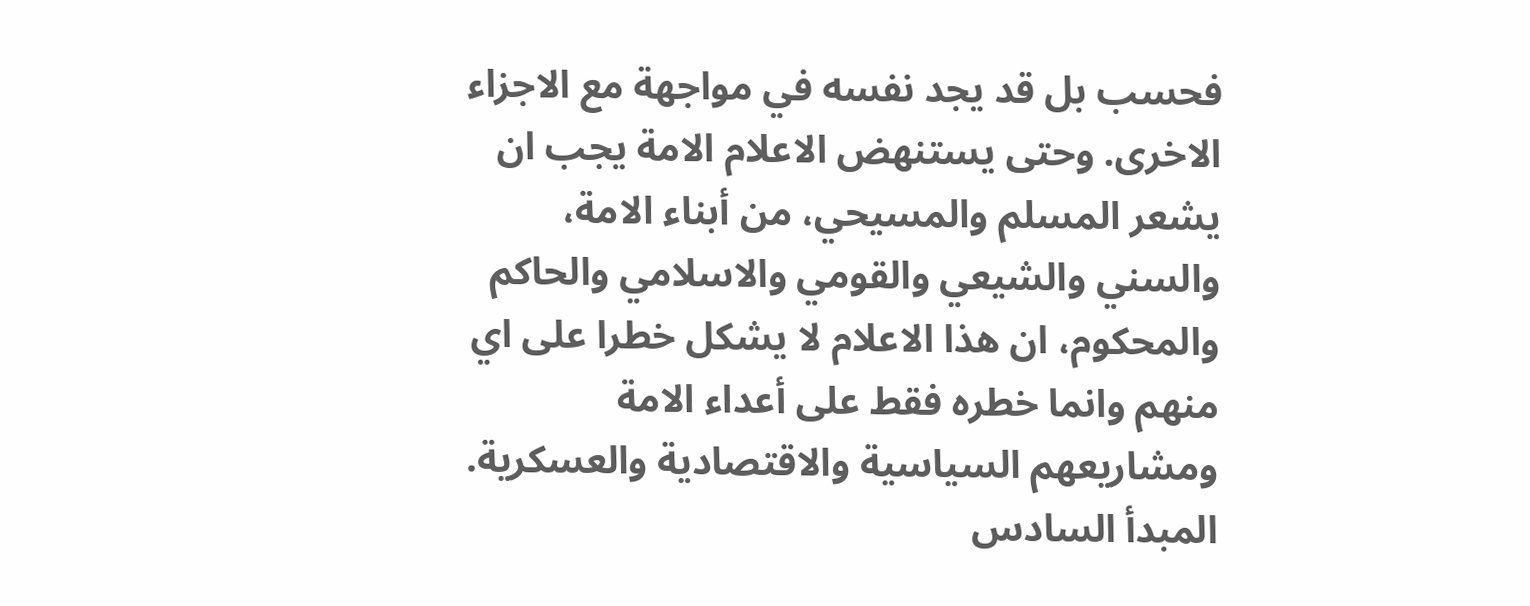فحسب بل قد يجد نفسه في مواجهة مع الاجزاء الاخرى. وحتى يستنهض الاعلام الامة يجب ان يشعر المسلم والمسيحي، من أبناء الامة، والسني والشيعي والقومي والاسلامي والحاكم والمحكوم، ان هذا الاعلام لا يشكل خطرا على اي منهم وانما خطره فقط على أعداء الامة ومشاريعهم السياسية والاقتصادية والعسكرية. المبدأ السادس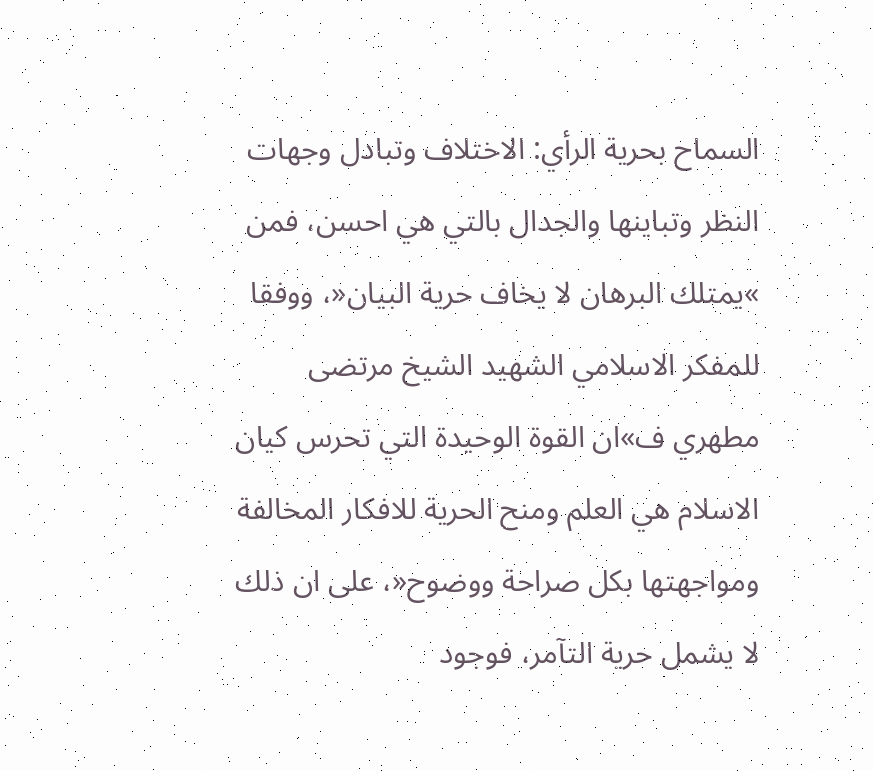السماح بحرية الرأي: الاختلاف وتبادل وجهات النظر وتباينها والجدال بالتي هي احسن، فمن »يمتلك البرهان لا يخاف حرية البيان«، ووفقا للمفكر الاسلامي الشهيد الشيخ مرتضى مطهري ف»ان القوة الوحيدة التي تحرس كيان الاسلام هي العلم ومنح الحرية للافكار المخالفة ومواجهتها بكل صراحة ووضوح«، على ان ذلك لا يشمل حرية التآمر، فوجود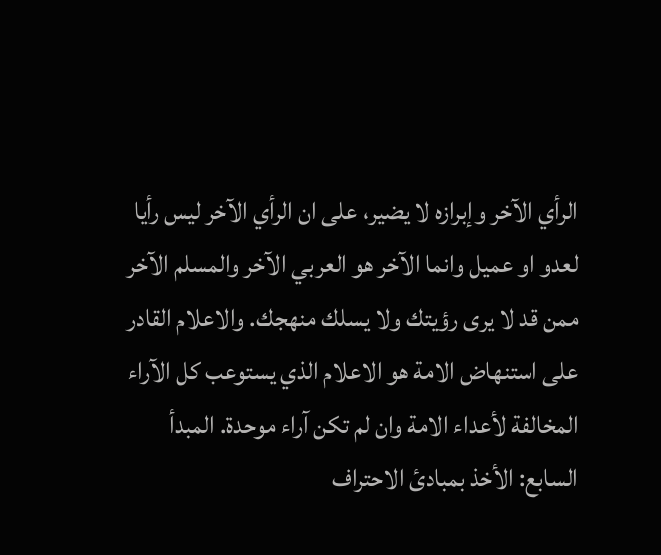الرأي الآخر وإبرازه لا يضير، على ان الرأي الآخر ليس رأيا لعدو او عميل وانما الآخر هو العربي الآخر والمسلم الآخر ممن قد لا يرى رؤيتك ولا يسلك منهجك. والاعلام القادر على استنهاض الامة هو الاعلام الذي يستوعب كل الآراء المخالفة لأعداء الامة وان لم تكن آراء موحدة. المبدأ السابع: الأخذ بمبادئ الاحتراف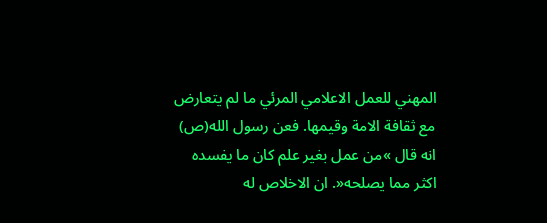المهني للعمل الاعلامي المرئي ما لم يتعارض مع ثقافة الامة وقيمها. فعن رسول الله(ص) انه قال »من عمل بغير علم كان ما يفسده اكثر مما يصلحه«. ان الاخلاص له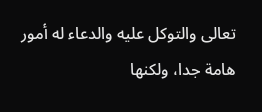تعالى والتوكل عليه والدعاء له أمور هامة جدا، ولكنها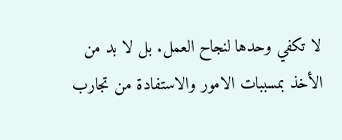لا تكفي وحدها لنجاح العمل. بل لا بد من الأخذ بمسببات الامور والاستفادة من تجارب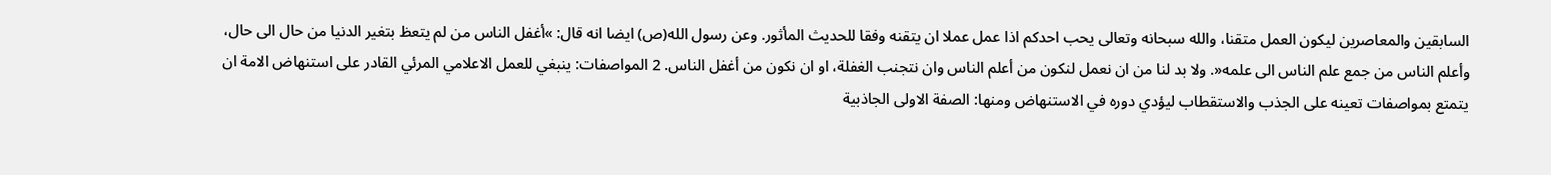السابقين والمعاصرين ليكون العمل متقنا، والله سبحانه وتعالى يحب احدكم اذا عمل عملا ان يتقنه وفقا للحديث المأثور. وعن رسول الله(ص) ايضا انه قال: »أغفل الناس من لم يتعظ بتغير الدنيا من حال الى حال، وأعلم الناس من جمع علم الناس الى علمه«. ولا بد لنا من ان نعمل لنكون من أعلم الناس وان نتجنب الغفلة، او ان نكون من أغفل الناس. 2 المواصفات: ينبغي للعمل الاعلامي المرئي القادر على استنهاض الامة ان يتمتع بمواصفات تعينه على الجذب والاستقطاب ليؤدي دوره في الاستنهاض ومنها: الصفة الاولى الجاذبية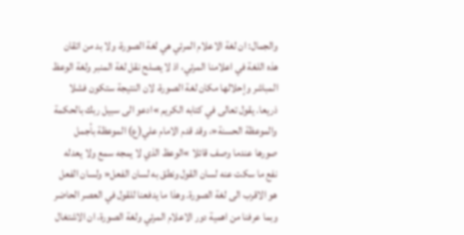والجمال: ان لغة الاعلام المرئي هي لغة الصورة، ولا بد من اتقان هذه اللغة في اعلامنا المرئي، اذ لا يصلح نقل لغة المنبر ولغة الوعظ المباشر وإحلالها مكان لغة الصورة، لان النتيجة ستكون فشلا ذريعا. يقول تعالى في كتابه الكريم »ادعو الى سبيل ربك بالحكمة والموعظة الحسنة«، وقد قدم الامام علي(ع) الموعظة بأجمل صورها عندما وصف قائلا »الوعظ الذي لا يمجه سمع ولا يعدله نفع ما سكت عنه لسان القول ونطق به لسان الفعل« ولسان الفعل هو الاقرب الى لغة الصورة. وهذا ما يدفعنا للقول في العصر الحاضر وبما عرفنا من اهمية دور الاعلام المرئي ولغة الصورة، ان الاشتغال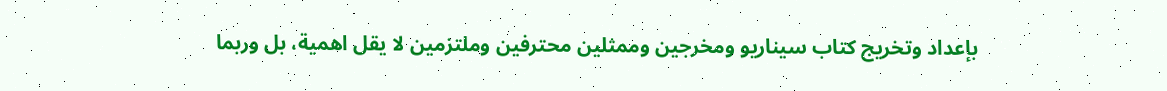بإعداد وتخريج كتاب سيناريو ومخرجين وممثلين محترفين وملتزمين لا يقل اهمية، بل وربما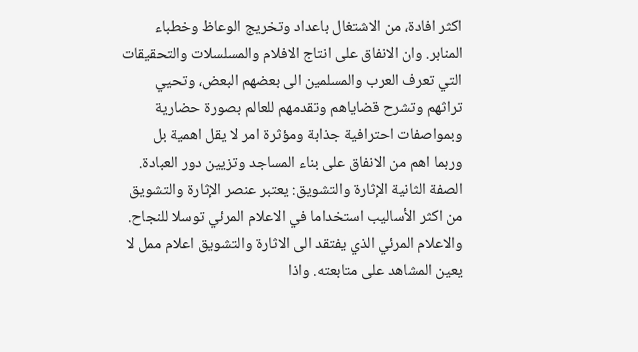اكثر افادة، من الاشتغال باعداد وتخريج الوعاظ وخطباء المنابر. وان الانفاق على انتاج الافلام والمسلسلات والتحقيقات التي تعرف العرب والمسلمين الى بعضهم البعض، وتحيي تراثهم وتشرح قضاياهم وتقدمهم للعالم بصورة حضارية وبمواصفات احترافية جذابة ومؤثرة امر لا يقل اهمية بل وربما اهم من الانفاق على بناء المساجد وتزيين دور العبادة. الصفة الثانية الإثارة والتشويق: يعتبر عنصر الإثارة والتشويق من اكثر الأساليب استخداما في الاعلام المرئي توسلا للنجاح. والاعلام المرئي الذي يفتقد الى الاثارة والتشويق اعلام ممل لا يعين المشاهد على متابعته. واذا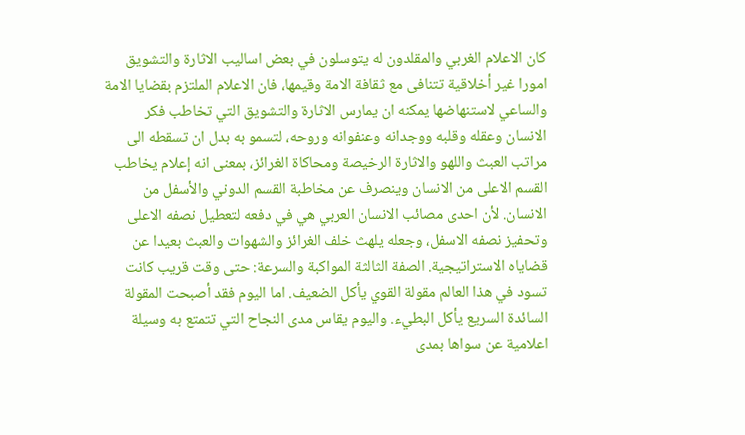كان الاعلام الغربي والمقلدون له يتوسلون في بعض اساليب الاثارة والتشويق امورا غير أخلاقية تتنافى مع ثقافة الامة وقيمها، فان الاعلام الملتزم بقضايا الامة والساعي لاستنهاضها يمكنه ان يمارس الاثارة والتشويق التي تخاطب فكر الانسان وعقله وقلبه ووجدانه وعنفوانه وروحه، لتسمو به بدل ان تسقطه الى مراتب العبث واللهو والاثارة الرخيصة ومحاكاة الغرائز، بمعنى انه إعلام يخاطب القسم الاعلى من الانسان وينصرف عن مخاطبة القسم الدوني والأسفل من الانسان. لأن احدى مصائب الانسان العربي هي في دفعه لتعطيل نصفه الاعلى وتحفيز نصفه الاسفل، وجعله يلهث خلف الغرائز والشهوات والعبث بعيدا عن قضاياه الاستراتيجية. الصفة الثالثة المواكبة والسرعة: حتى وقت قريب كانت تسود في هذا العالم مقولة القوي يأكل الضعيف. اما اليوم فقد أصبحت المقولة السائدة السريع يأكل البطيء. واليوم يقاس مدى النجاح التي تتمتع به وسيلة اعلامية عن سواها بمدى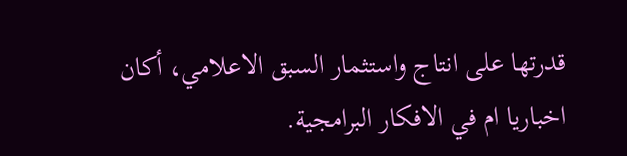قدرتها على انتاج واستثمار السبق الاعلامي، أكان اخباريا ام في الافكار البرامجية.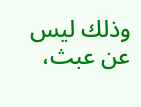وذلك ليس عن عبث،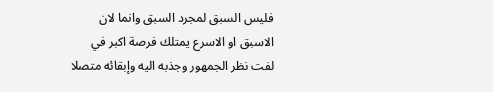فليس السبق لمجرد السبق وانما لان الاسبق او الاسرع يمتلك فرصة اكبر في لفت نظر الجمهور وجذبه اليه وإبقائه متصلا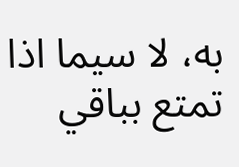به، لا سيما اذا تمتع بباقي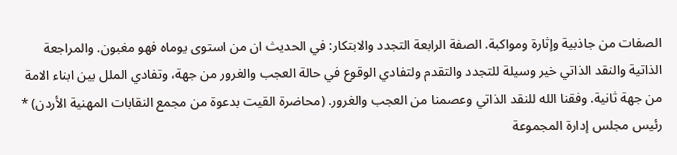الصفات من جاذبية وإثارة ومواكبة. الصفة الرابعة التجدد والابتكار: في الحديث ان من استوى يوماه فهو مغبون. والمراجعة الذاتية والنقد الذاتي خير وسيلة للتجدد والتقدم ولتفادي الوقوع في حالة العجب والغرور من جهة، وتفادي الملل بين ابناء الامة من جهة ثانية. وفقنا الله للنقد الذاتي وعصمنا من العجب والغرور. (محاضرة القيت بدعوة من مجمع النقابات المهنية الأردن) * رئيس مجلس إدارة المجموعة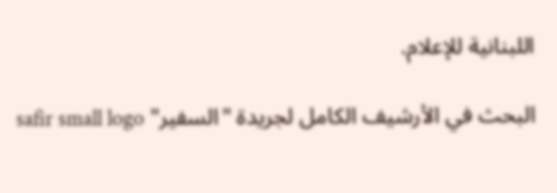اللبنانية للإعلام.

البحث في الأرشيف الكامل لجريدة "السفير" safir small logo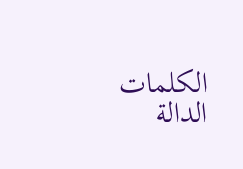الكلمات الدالة